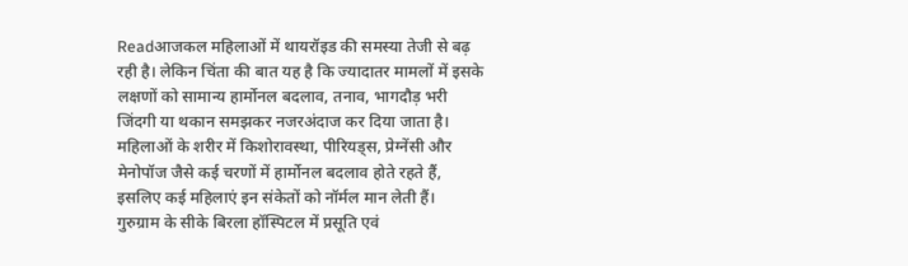Readआजकल महिलाओं में थायरॉइड की समस्या तेजी से बढ़ रही है। लेकिन चिंता की बात यह है कि ज्यादातर मामलों में इसके लक्षणों को सामान्य हार्मोनल बदलाव, तनाव, भागदौड़ भरी जिंदगी या थकान समझकर नजरअंदाज कर दिया जाता है। महिलाओं के शरीर में किशोरावस्था, पीरियड्स, प्रेग्नेंसी और मेनोपॉज जैसे कई चरणों में हार्मोनल बदलाव होते रहते हैं, इसलिए कई महिलाएं इन संकेतों को नॉर्मल मान लेती हैं।
गुरुग्राम के सीके बिरला हॉस्पिटल में प्रसूति एवं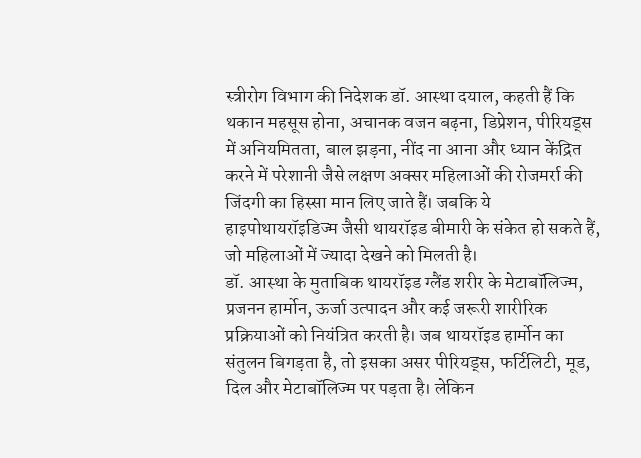स्त्रीरोग विभाग की निदेशक डॉ. आस्था दयाल, कहती हैं कि थकान महसूस होना, अचानक वजन बढ़ना, डिप्रेशन, पीरियड्स में अनियमितता, बाल झड़ना, नींद ना आना और ध्यान केंद्रित करने में परेशानी जैसे लक्षण अक्सर महिलाओं की रोजमर्रा की जिंदगी का हिस्सा मान लिए जाते हैं। जबकि ये हाइपोथायरॉइडिज्म जैसी थायरॉइड बीमारी के संकेत हो सकते हैं, जो महिलाओं में ज्यादा देखने को मिलती है।
डॉ. आस्था के मुताबिक थायरॉइड ग्लैंड शरीर के मेटाबॉलिज्म, प्रजनन हार्मोन, ऊर्जा उत्पादन और कई जरूरी शारीरिक प्रक्रियाओं को नियंत्रित करती है। जब थायरॉइड हार्मोन का संतुलन बिगड़ता है, तो इसका असर पीरियड्स, फर्टिलिटी, मूड, दिल और मेटाबॉलिज्म पर पड़ता है। लेकिन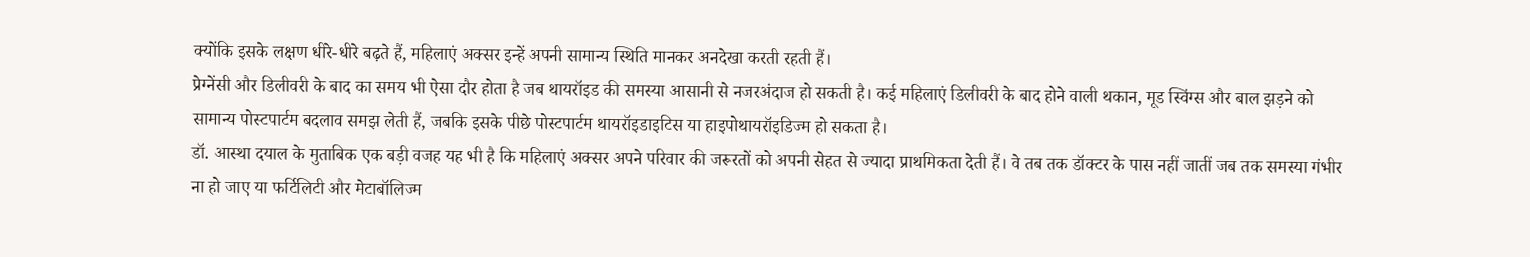क्योंकि इसके लक्षण धीरे-धीरे बढ़ते हैं, महिलाएं अक्सर इन्हें अपनी सामान्य स्थिति मानकर अनदेखा करती रहती हैं।
प्रेग्नेंसी और डिलीवरी के बाद का समय भी ऐसा दौर होता है जब थायरॉइड की समस्या आसानी से नजरअंदाज हो सकती है। कई महिलाएं डिलीवरी के बाद होने वाली थकान, मूड स्विंग्स और बाल झड़ने को सामान्य पोस्टपार्टम बदलाव समझ लेती हैं, जबकि इसके पीछे पोस्टपार्टम थायरॉइडाइटिस या हाइपोथायरॉइडिज्म हो सकता है।
डॉ. आस्था दयाल के मुताबिक एक बड़ी वजह यह भी है कि महिलाएं अक्सर अपने परिवार की जरूरतों को अपनी सेहत से ज्यादा प्राथमिकता देती हैं। वे तब तक डॉक्टर के पास नहीं जातीं जब तक समस्या गंभीर ना हो जाए या फर्टिलिटी और मेटाबॉलिज्म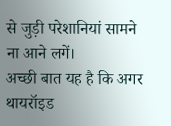से जुड़ी परेशानियां सामने ना आने लगें।
अच्छी बात यह है कि अगर थायरॉइड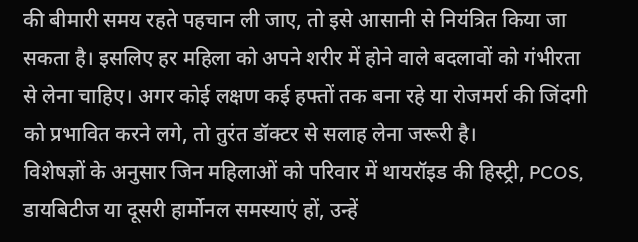की बीमारी समय रहते पहचान ली जाए, तो इसे आसानी से नियंत्रित किया जा सकता है। इसलिए हर महिला को अपने शरीर में होने वाले बदलावों को गंभीरता से लेना चाहिए। अगर कोई लक्षण कई हफ्तों तक बना रहे या रोजमर्रा की जिंदगी को प्रभावित करने लगे, तो तुरंत डॉक्टर से सलाह लेना जरूरी है।
विशेषज्ञों के अनुसार जिन महिलाओं को परिवार में थायरॉइड की हिस्ट्री, PCOS, डायबिटीज या दूसरी हार्मोनल समस्याएं हों, उन्हें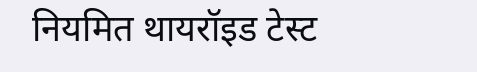नियमित थायरॉइड टेस्ट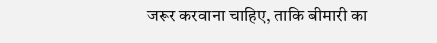जरूर करवाना चाहिए, ताकि बीमारी का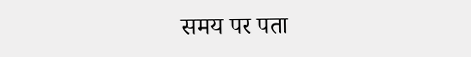समय पर पता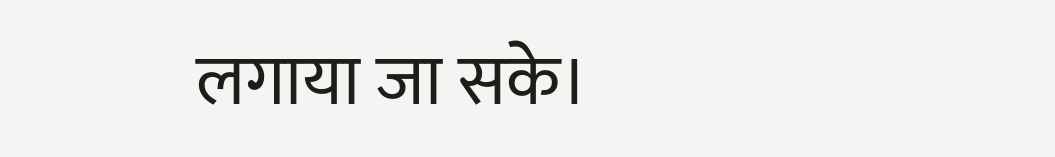लगाया जा सके।